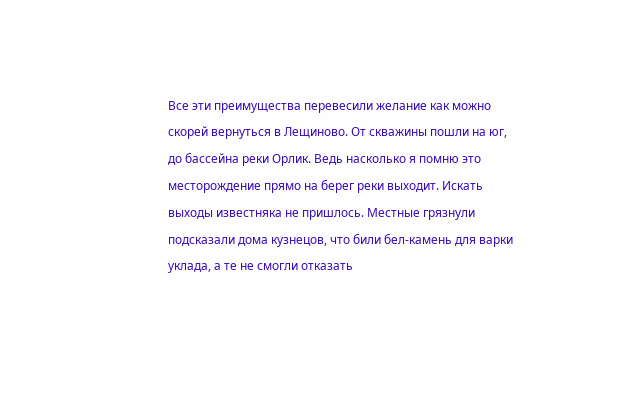Все эти преимущества перевесили желание как можно скорей вернуться в Лещиново. От скважины пошли на юг, до бассейна реки Орлик. Ведь насколько я помню это месторождение прямо на берег реки выходит. Искать выходы известняка не пришлось. Местные грязнули подсказали дома кузнецов, что били бел-камень для варки уклада, а те не смогли отказать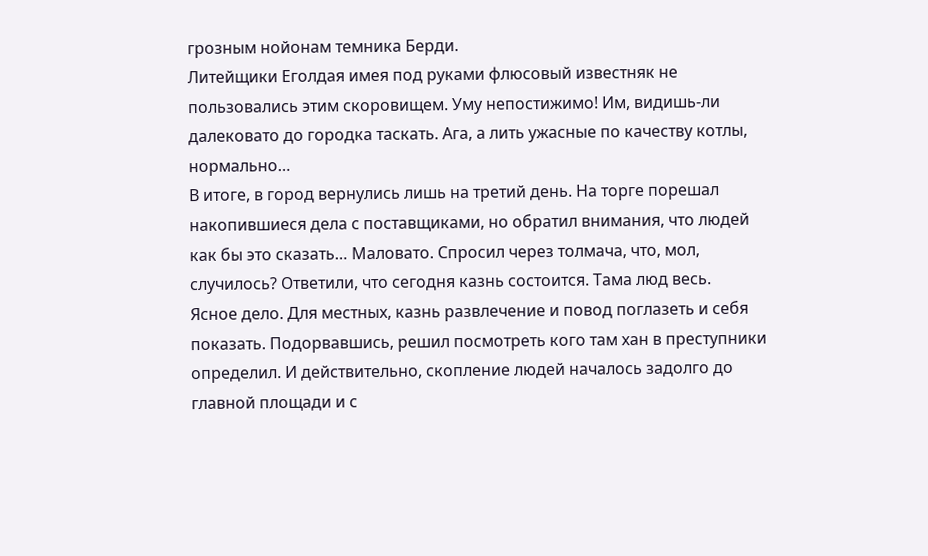грозным нойонам темника Берди.
Литейщики Еголдая имея под руками флюсовый известняк не пользовались этим скоровищем. Уму непостижимо! Им, видишь-ли далековато до городка таскать. Ага, а лить ужасные по качеству котлы, нормально…
В итоге, в город вернулись лишь на третий день. На торге порешал накопившиеся дела с поставщиками, но обратил внимания, что людей как бы это сказать… Маловато. Спросил через толмача, что, мол, случилось? Ответили, что сегодня казнь состоится. Тама люд весь.
Ясное дело. Для местных, казнь развлечение и повод поглазеть и себя показать. Подорвавшись, решил посмотреть кого там хан в преступники определил. И действительно, скопление людей началось задолго до главной площади и с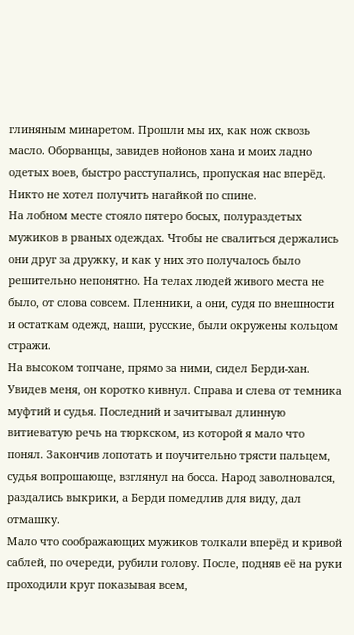глиняным минаретом. Прошли мы их, как нож сквозь масло. Оборванцы, завидев нойонов хана и моих ладно одетых воев, быстро расступались, пропуская нас вперёд. Никто не хотел получить нагайкой по спине.
На лобном месте стояло пятеро босых, полураздетых мужиков в рваных одеждах. Чтобы не свалиться держались они друг за дружку, и как у них это получалось было решительно непонятно. На телах людей живого места не было, от слова совсем. Пленники, а они, судя по внешности и остаткам одежд, наши, русские, были окружены кольцом стражи.
На высоком топчане, прямо за ними, сидел Берди-хан. Увидев меня, он коротко кивнул. Справа и слева от темника муфтий и судья. Последний и зачитывал длинную витиеватую речь на тюркском, из которой я мало что понял. Закончив лопотать и поучительно трясти пальцем, судья вопрошающе, взглянул на босса. Народ заволновался, раздались выкрики, а Берди помедлив для виду, дал отмашку.
Мало что соображающих мужиков толкали вперёд и кривой саблей, по очереди, рубили голову. После, подняв её на руки проходили круг показывая всем,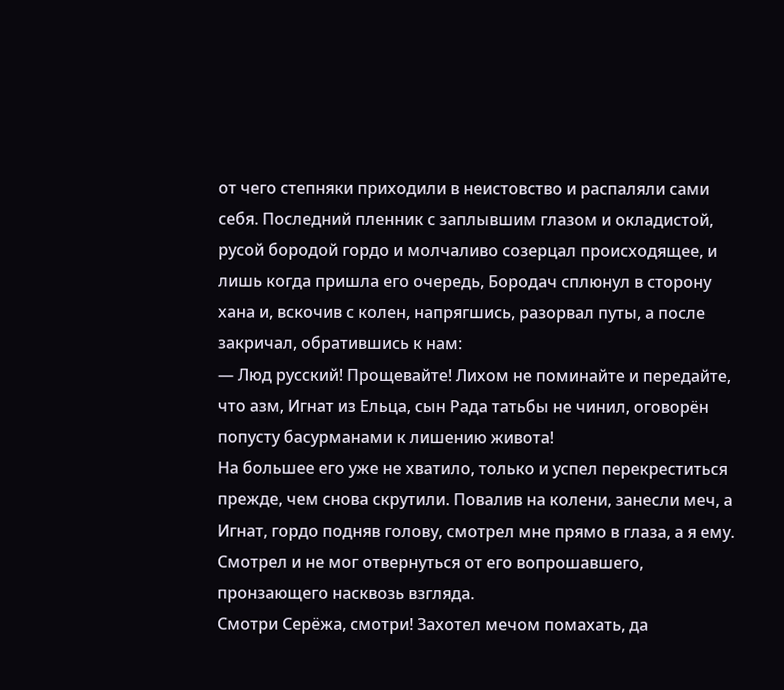от чего степняки приходили в неистовство и распаляли сами себя. Последний пленник с заплывшим глазом и окладистой, русой бородой гордо и молчаливо созерцал происходящее, и лишь когда пришла его очередь, Бородач сплюнул в сторону хана и, вскочив с колен, напрягшись, разорвал путы, а после закричал, обратившись к нам:
— Люд русский! Прощевайте! Лихом не поминайте и передайте, что азм, Игнат из Ельца, сын Рада татьбы не чинил, оговорён попусту басурманами к лишению живота!
На большее его уже не хватило, только и успел перекреститься прежде, чем снова скрутили. Повалив на колени, занесли меч, а Игнат, гордо подняв голову, смотрел мне прямо в глаза, а я ему. Смотрел и не мог отвернуться от его вопрошавшего, пронзающего насквозь взгляда.
Смотри Серёжа, смотри! Захотел мечом помахать, да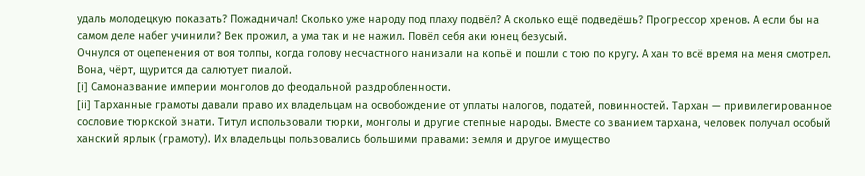удаль молодецкую показать? Пожадничал! Сколько уже народу под плаху подвёл? А сколько ещё подведёшь? Прогрессор хренов. А если бы на самом деле набег учинили? Век прожил, а ума так и не нажил. Повёл себя аки юнец безусый.
Очнулся от оцепенения от воя толпы, когда голову несчастного нанизали на копьё и пошли с тою по кругу. А хан то всё время на меня смотрел. Вона, чёрт, щурится да салютует пиалой.
[i] Самоназвание империи монголов до феодальной раздробленности.
[ii] Тарханные грамоты давали право их владельцам на освобождение от уплаты налогов, податей, повинностей. Тархан — привилегированное сословие тюркской знати. Титул использовали тюрки, монголы и другие степные народы. Вместе со званием тархана, человек получал особый ханский ярлык (грамоту). Их владельцы пользовались большими правами: земля и другое имущество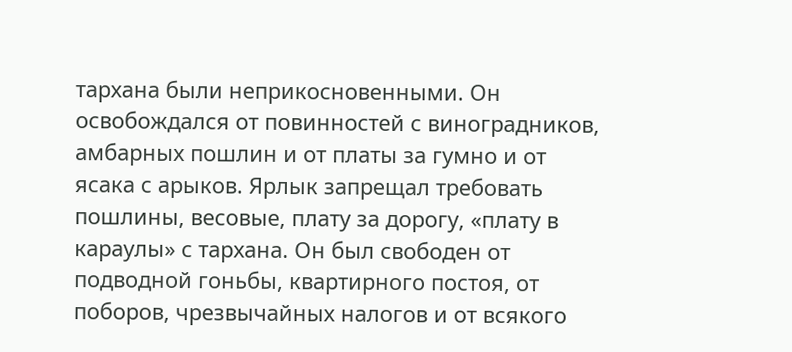тархана были неприкосновенными. Он освобождался от повинностей с виноградников, амбарных пошлин и от платы за гумно и от ясака с арыков. Ярлык запрещал требовать пошлины, весовые, плату за дорогу, «плату в караулы» с тархана. Он был свободен от подводной гоньбы, квартирного постоя, от поборов, чрезвычайных налогов и от всякого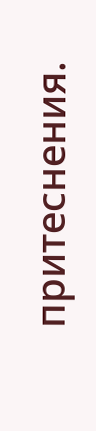притеснения.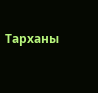Тарханы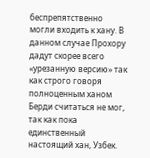беспрепятственно могли входить к хану. В данном случае Прохору дадут скорее всего «урезанную версию» так как строго говоря полноценным ханом Берди считаться не мог, так как пока единственный настоящий хан, Узбек.